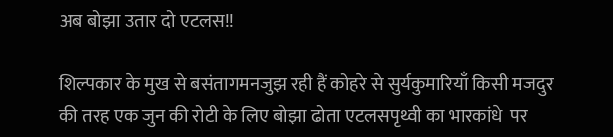अब बोझा उतार दो एटलस!!

शिल्पकार के मुख से बसंतागमनजुझ रही हैं कोहरे से सुर्यकुमारियाँ किसी मजदुर की तरह एक जुन की रोटी के लिए बोझा ढोता एटलसपृथ्वी का भारकांधे  पर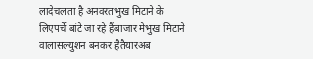लादेचलता है अनवरतभुख मिटाने के लिएपर्चे बांटे जा रहे हैंबाजार मेभुख मिटाने वालासल्युशन बनकर हैतैयारअब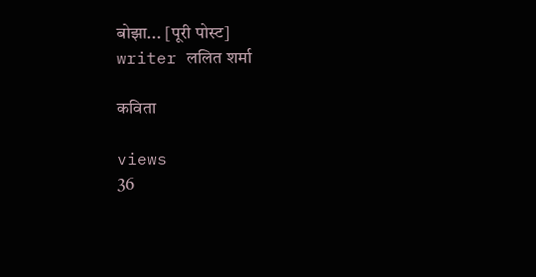बोझा... [पूरी पोस्ट]
writer ललित शर्मा

कविता

views
36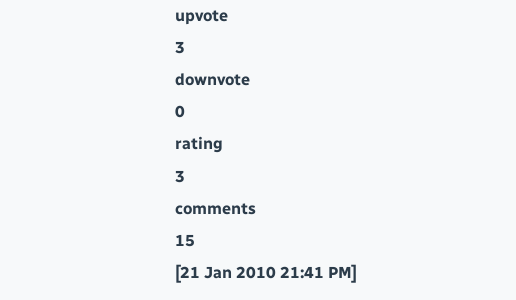upvote
3
downvote
0
rating
3
comments
15
[21 Jan 2010 21:41 PM]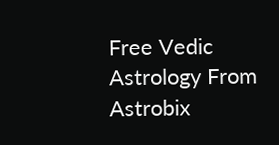Free Vedic Astrology From Astrobix